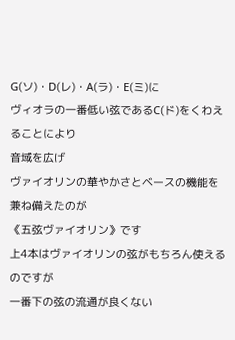G(ソ)・D(レ)・A(ラ)・E(ミ)に
ヴィオラの一番低い弦であるC(ド)をくわえることにより
音域を広げ
ヴァイオリンの華やかさとベースの機能を兼ね備えたのが
《五弦ヴァイオリン》です
上4本はヴァイオリンの弦がもちろん使えるのですが
一番下の弦の流通が良くない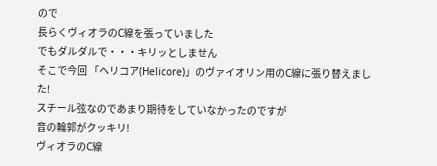ので
長らくヴィオラのC線を張っていました
でもダルダルで・・・キリッとしません
そこで今回 「ヘリコア(Helicore)」のヴァイオリン用のC線に張り替えました!
スチール弦なのであまり期待をしていなかったのですが
音の輪郭がクッキリ!
ヴィオラのC線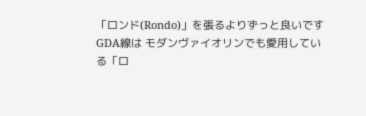「ロンド(Rondo)」を張るよりずっと良いです
GDA線は モダンヴァイオリンでも愛用している「ロ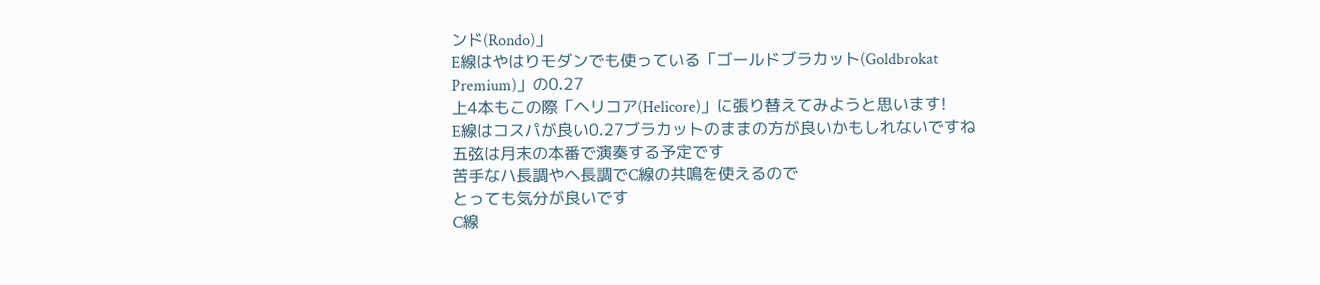ンド(Rondo)」
E線はやはりモダンでも使っている「ゴールドブラカット(Goldbrokat Premium)」の0.27
上4本もこの際「ヘリコア(Helicore)」に張り替えてみようと思います!
E線はコスパが良い0.27ブラカットのままの方が良いかもしれないですね
五弦は月末の本番で演奏する予定です
苦手なハ長調やヘ長調でC線の共鳴を使えるので
とっても気分が良いです
C線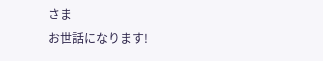さま
お世話になります!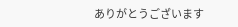ありがとうございます